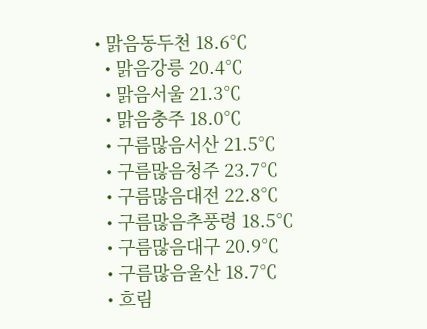• 맑음동두천 18.6℃
  • 맑음강릉 20.4℃
  • 맑음서울 21.3℃
  • 맑음충주 18.0℃
  • 구름많음서산 21.5℃
  • 구름많음청주 23.7℃
  • 구름많음대전 22.8℃
  • 구름많음추풍령 18.5℃
  • 구름많음대구 20.9℃
  • 구름많음울산 18.7℃
  • 흐림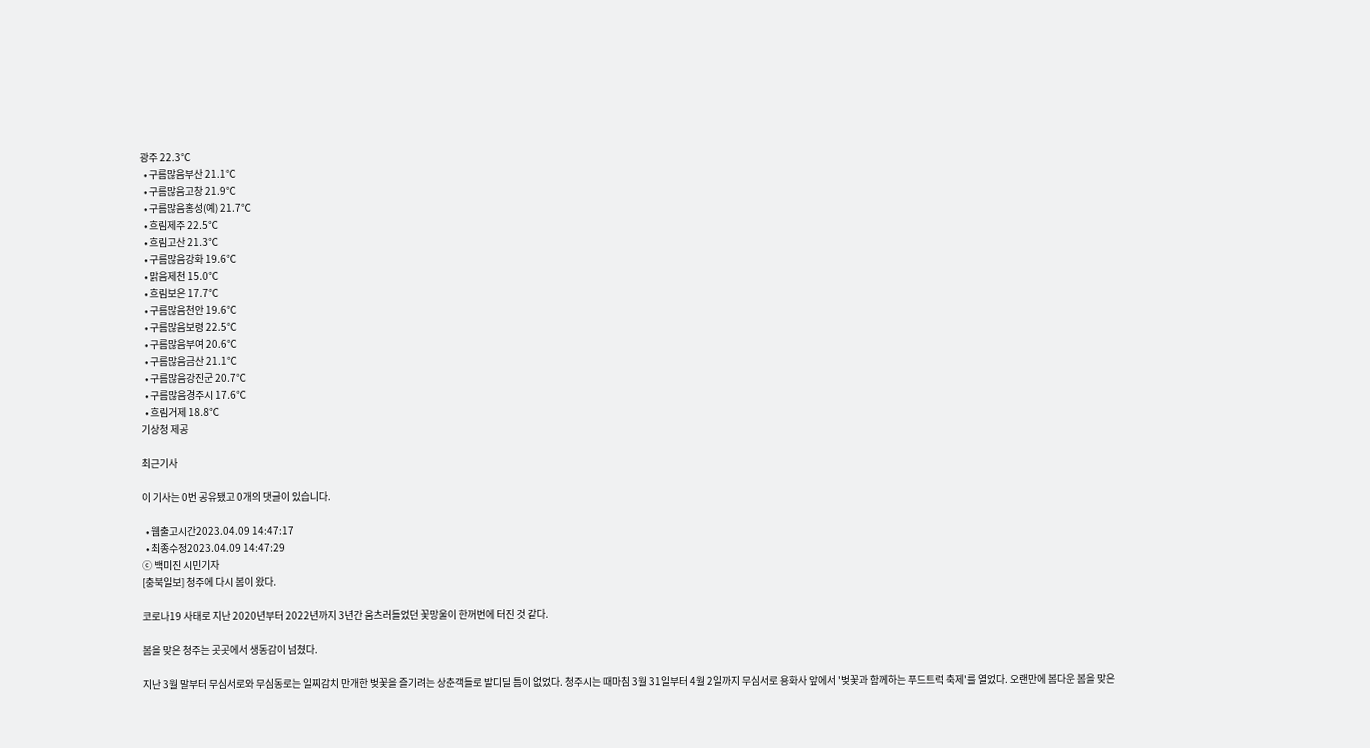광주 22.3℃
  • 구름많음부산 21.1℃
  • 구름많음고창 21.9℃
  • 구름많음홍성(예) 21.7℃
  • 흐림제주 22.5℃
  • 흐림고산 21.3℃
  • 구름많음강화 19.6℃
  • 맑음제천 15.0℃
  • 흐림보은 17.7℃
  • 구름많음천안 19.6℃
  • 구름많음보령 22.5℃
  • 구름많음부여 20.6℃
  • 구름많음금산 21.1℃
  • 구름많음강진군 20.7℃
  • 구름많음경주시 17.6℃
  • 흐림거제 18.8℃
기상청 제공

최근기사

이 기사는 0번 공유됐고 0개의 댓글이 있습니다.

  • 웹출고시간2023.04.09 14:47:17
  • 최종수정2023.04.09 14:47:29
ⓒ 백미진 시민기자
[충북일보] 청주에 다시 봄이 왔다.

코로나19 사태로 지난 2020년부터 2022년까지 3년간 움츠러들었던 꽃망울이 한꺼번에 터진 것 같다.

봄을 맞은 청주는 곳곳에서 생동감이 넘쳤다.

지난 3월 말부터 무심서로와 무심동로는 일찌감치 만개한 벚꽃을 즐기려는 상춘객들로 발디딜 틈이 없었다. 청주시는 때마침 3월 31일부터 4월 2일까지 무심서로 용화사 앞에서 '벚꽃과 함께하는 푸드트럭 축제'를 열었다. 오랜만에 봄다운 봄을 맞은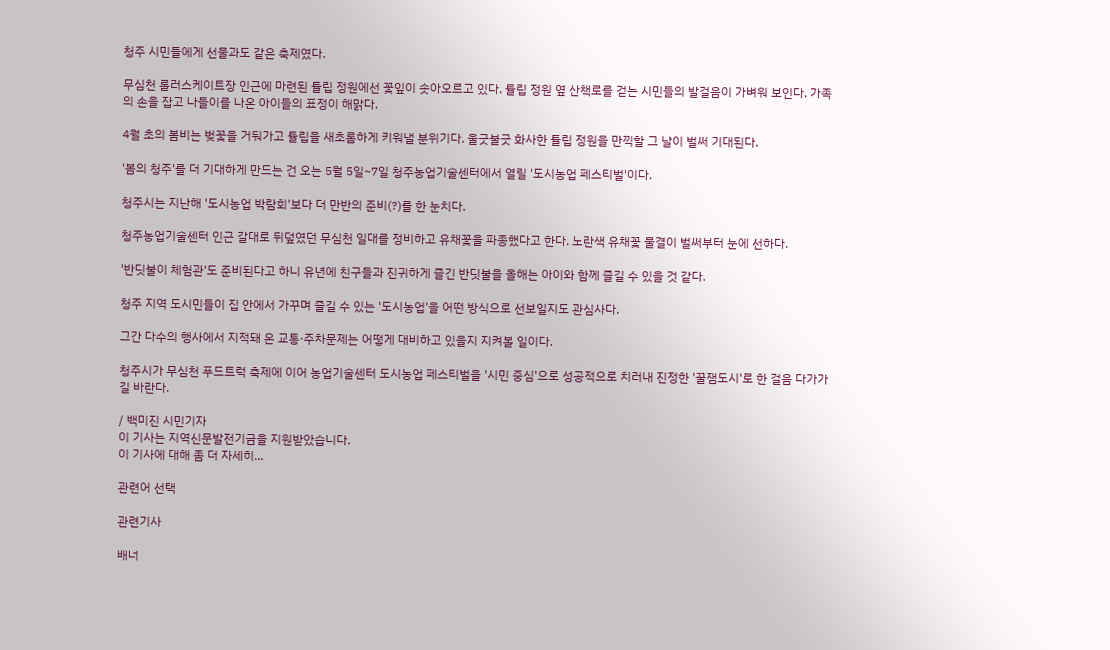청주 시민들에게 선물과도 같은 축제였다.

무심천 롤러스케이트장 인근에 마련된 튤립 정원에선 꽃잎이 솟아오르고 있다. 튤립 정원 옆 산책로를 걷는 시민들의 발걸음이 가벼워 보인다. 가족의 손을 잡고 나들이를 나온 아이들의 표정이 해맑다.

4월 초의 봄비는 벚꽃을 거둬가고 튤립을 새초롬하게 키워낼 분위기다. 울긋불긋 화사한 튤립 정원을 만끽할 그 날이 벌써 기대된다.

'봄의 청주'를 더 기대하게 만드는 건 오는 5월 5일~7일 청주농업기술센터에서 열릴 '도시농업 페스티벌'이다.

청주시는 지난해 '도시농업 박람회'보다 더 만반의 준비(?)를 한 눈치다.

청주농업기술센터 인근 갈대로 뒤덮였던 무심천 일대를 정비하고 유채꽃을 파종했다고 한다. 노란색 유채꽃 물결이 벌써부터 눈에 선하다.

'반딧불이 체험관'도 준비된다고 하니 유년에 친구들과 진귀하게 즐긴 반딧불을 올해는 아이와 함께 즐길 수 있을 것 같다.

청주 지역 도시민들이 집 안에서 가꾸며 즐길 수 있는 '도시농업'을 어떤 방식으로 선보일지도 관심사다.

그간 다수의 행사에서 지적돼 온 교통·주차문제는 어떻게 대비하고 있을지 지켜볼 일이다.

청주시가 무심천 푸드트럭 축제에 이어 농업기술센터 도시농업 페스티벌을 '시민 중심'으로 성공적으로 치러내 진정한 '꿀잼도시'로 한 걸음 다가가길 바란다.

/ 백미진 시민기자
이 기사는 지역신문발전기금을 지원받았습니다.
이 기사에 대해 좀 더 자세히...

관련어 선택

관련기사

배너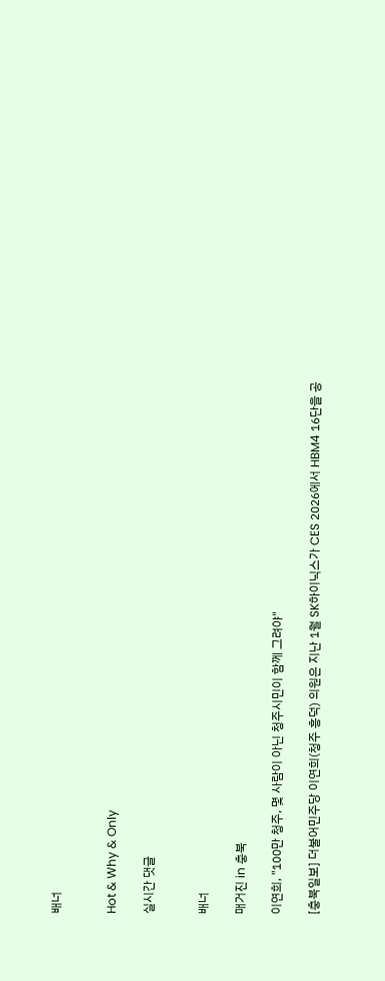배너


Hot & Why & Only

실시간 댓글


배너

매거진 in 충북

이연희, "100만 청주, 몇 사람이 아닌 청주시민이 함께 그려야"

[충북일보] 더불어민주당 이연희(청주 흥덕) 의원은 지난 1월 SK하이닉스가 CES 2026에서 HBM4 16단을 공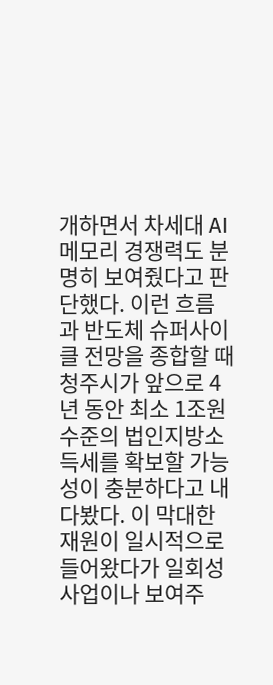개하면서 차세대 AI 메모리 경쟁력도 분명히 보여줬다고 판단했다. 이런 흐름과 반도체 슈퍼사이클 전망을 종합할 때 청주시가 앞으로 4년 동안 최소 1조원 수준의 법인지방소득세를 확보할 가능성이 충분하다고 내다봤다. 이 막대한 재원이 일시적으로 들어왔다가 일회성 사업이나 보여주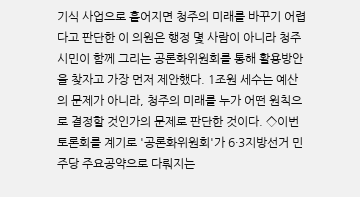기식 사업으로 흩어지면 청주의 미래를 바꾸기 어렵다고 판단한 이 의원은 행정 몇 사람이 아니라 청주시민이 함께 그리는 공론화위원회를 통해 활용방안을 찾자고 가장 먼저 제안했다. 1조원 세수는 예산의 문제가 아니라, 청주의 미래를 누가 어떤 원칙으로 결정할 것인가의 문제로 판단한 것이다. ◇이번 토론회를 계기로 '공론화위원회'가 6·3지방선거 민주당 주요공약으로 다뤄지는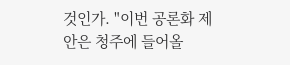것인가. "이번 공론화 제안은 청주에 들어올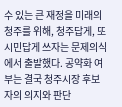수 있는 큰 재정을 미래의 청주를 위해, 청주답게, 또 시민답게 쓰자는 문제의식에서 출발했다. 공약화 여부는 결국 청주시장 후보자의 의지와 판단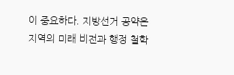이 중요하다. 지방선거 공약은 지역의 미래 비전과 행정 철학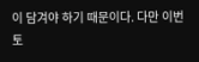이 담겨야 하기 때문이다. 다만 이번 토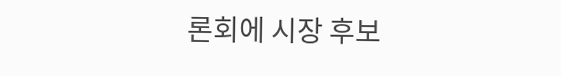론회에 시장 후보